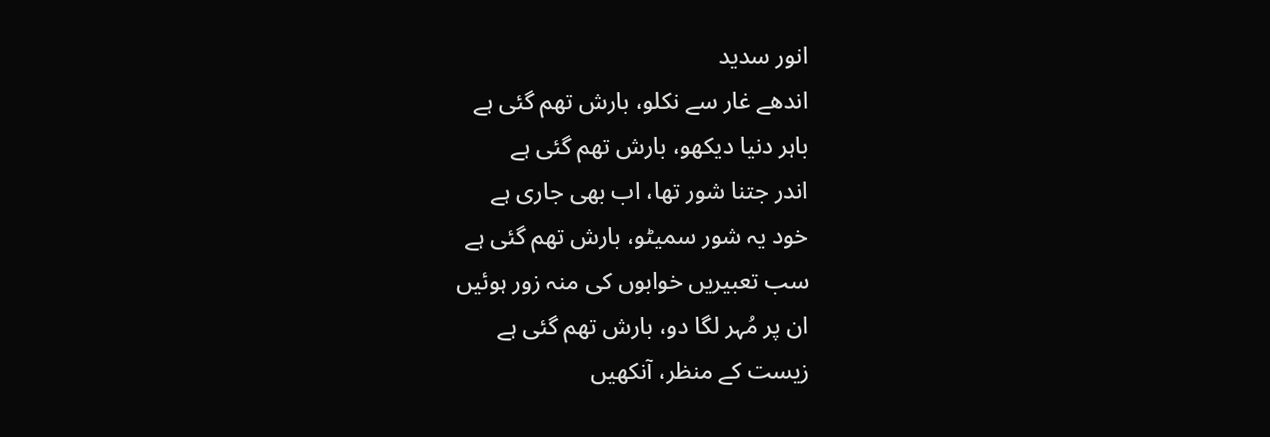انور سدید
اندھے غار سے نکلو، بارش تھم گئی ہے
باہر دنیا دیکھو، بارش تھم گئی ہے
اندر جتنا شور تھا، اب بھی جاری ہے
خود یہ شور سمیٹو، بارش تھم گئی ہے
سب تعبیریں خوابوں کی منہ زور ہوئیں
ان پر مُہر لگا دو، بارش تھم گئی ہے
زیست کے منظر، آنکھیں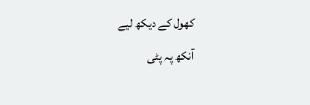کھول کے دیکھ لیے
آنکھ پہ پٹی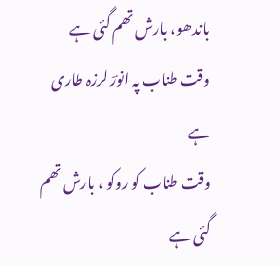باندھو، بارش تھم گئی ہے
وقت طناب پہ انورؔ لرزہ طاری ہے
وقت طناب کو روکو ، بارش تھم گئی ہے